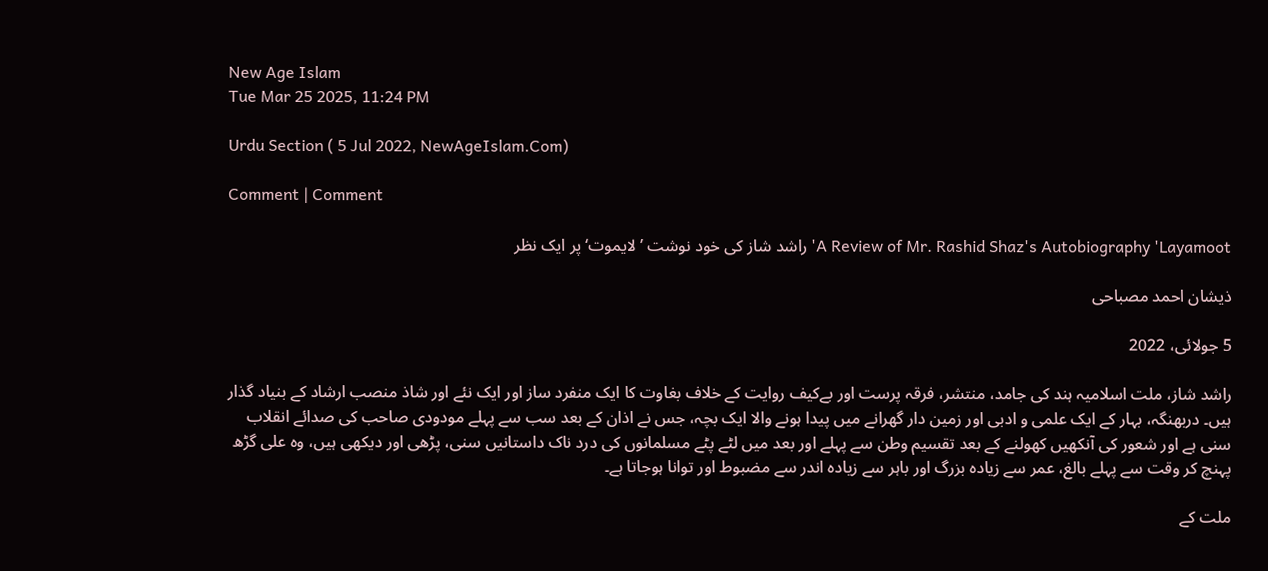New Age Islam
Tue Mar 25 2025, 11:24 PM

Urdu Section ( 5 Jul 2022, NewAgeIslam.Com)

Comment | Comment

A Review of Mr. Rashid Shaz's Autobiography 'Layamoot' راشد شاز کی خود نوشت ’لایموت‘پر ایک نظر

ذیشان احمد مصباحی

5 جولائی، 2022

راشد شاز، ملت اسلامیہ ہند کی جامد، منتشر، فرقہ پرست اور بےکیف روایت کے خلاف بغاوت کا ایک منفرد ساز اور ایک نئے اور شاذ منصب ارشاد کے بنیاد گذار ہیں۔ دربھنگہ، بہار کے ایک علمی و ادبی اور زمین دار گھرانے میں پیدا ہونے والا ایک بچہ، جس نے اذان کے بعد سب سے پہلے مودودی صاحب کی صدائے انقلاب سنی ہے اور شعور کی آنکھیں کھولنے کے بعد تقسیم وطن سے پہلے اور بعد میں لٹے پٹے مسلمانوں کی درد ناک داستانیں سنی، پڑھی اور دیکھی ہیں، وہ علی گڑھ پہنچ کر وقت سے پہلے بالغ، عمر سے زیادہ بزرگ اور باہر سے زیادہ اندر سے مضبوط اور توانا ہوجاتا ہے۔

ملت کے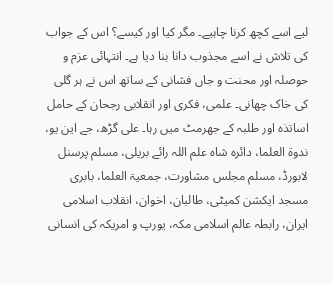لیے اسے کچھ کرنا چاہیے۔ مگر کیا اور کیسے؟ اس کے جواب کی تلاش نے اسے مجذوب دانا بنا دیا ہے۔ انتہائی عزم و حوصلہ اور محنت و جاں فشانی کے ساتھ اس نے ہر گلی کی خاک چھانی۔ علمی، فکری اور انقلابی رجحان کے حامل اساتذہ اور طلبہ کے جھرمٹ میں رہا۔ علی گڑھ، جے این یو، ندوۃ العلما، دائرہ شاہ علم اللہ رائے بریلی، مسلم پرسنل لابورڈ، مسلم مجلس مشاورت، جمعیۃ العلما، بابری مسجد ایکشن کمیٹی، طالبان، اخوان، انقلاب اسلامی ایران، رابطہ عالم اسلامی مکہ، یورپ و امریکہ کی انسانی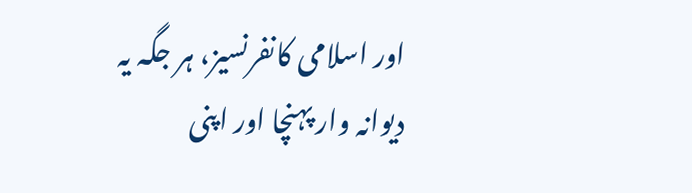اور اسلامی کانفرنسیز، ہر جگہ یہ دیوانہ وار پہنچا اور اپنی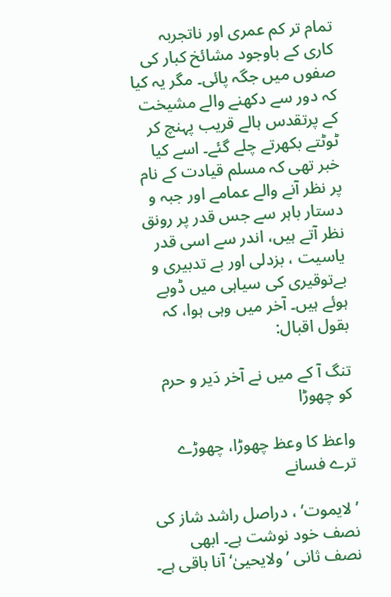تمام تر کم عمری اور ناتجربہ کاری کے باوجود مشائخ کبار کی صفوں میں جگہ پائی۔ مگر یہ کیا کہ دور سے دکھنے والے مشیخت کے پرتقدس ہالے قریب پہنچ کر ٹوٹتے بکھرتے چلے گئے۔ اسے کیا خبر تھی کہ مسلم قیادت کے نام پر نظر آنے والے عمامے اور جبہ و دستار باہر سے جس قدر پر رونق نظر آتے ہیں، اندر سے اسی قدر یاسیت ، بزدلی اور بے تدبیری و بےتوقیری کی سیاہی میں ڈوبے ہوئے ہیں۔ آخر میں وہی ہوا، کہ بقول اقبال:

تنگ آ کے میں نے آخر دَیر و حرم کو چھوڑا

واعظ کا وعظ چھوڑا، چھوڑے ترے فسانے

’لایموت‘ ، دراصل راشد شاز کی نصف خود نوشت ہے۔ ابھی نصف ثانی ’ولایحییٰ‘ آنا باقی ہے۔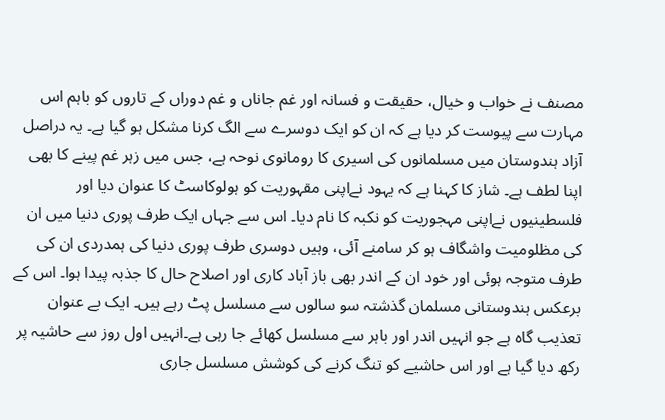مصنف نے خواب و خیال، حقیقت و فسانہ اور غم جاناں و غم دوراں کے تاروں کو باہم اس مہارت سے پیوست کر دیا ہے کہ ان کو ایک دوسرے سے الگ کرنا مشکل ہو گیا ہے۔ یہ دراصل آزاد ہندوستان میں مسلمانوں کی اسیری کا رومانوی نوحہ ہے، جس میں زہر غم پینے کا بھی اپنا لطف ہے۔ شاز کا کہنا ہے کہ یہود نےاپنی مقہوریت کو ہولوکاسٹ کا عنوان دیا اور فلسطینیوں نےاپنی مہجوریت کو نکبہ کا نام دیا۔ اس سے جہاں ایک طرف پوری دنیا میں ان کی مظلومیت واشگاف ہو کر سامنے آئی، وہیں دوسری طرف پوری دنیا کی ہمدردی ان کی طرف متوجہ ہوئی اور خود ان کے اندر بھی باز آباد کاری اور اصلاح حال کا جذبہ پیدا ہوا۔ اس کے برعکس ہندوستانی مسلمان گذشتہ سو سالوں سے مسلسل پٹ رہے ہیں۔ ایک بے عنوان تعذیب گاہ ہے جو انہیں اندر اور باہر سے مسلسل کھائے جا رہی ہے۔انہیں اول روز سے حاشیہ پر رکھ دیا گیا ہے اور اس حاشیے کو تنگ کرنے کی کوشش مسلسل جاری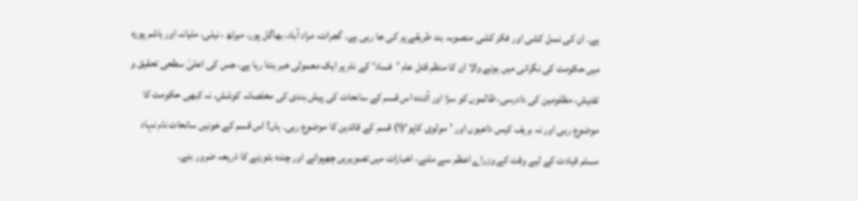ہے۔ ان کی نسل کشی اور فکر کشی منصوبہ بند طریقے پر کی جا رہی ہے۔ گجرات، مراد آباد، بھاگل پور، میرٹھ ، نیلی، ملیانہ اور ہاشم پورہ میں حکومت کی نگرانی میں ہونے والا ان کا منظم قتل عام ’فساد‘ کے نام پر ایک معمولی خبر بنتا رہا ہے، جس کی اعلیٰ سطحی تحقیق و تفتیش، مظلومین کی دادرسی، ظالموں کو سزا اور آئندہ اس قسم کے سانحات کی پیش بندی کی مخلصانہ کوشش، نہ کبھی حکومت کا موضوع رہی اور نہ بریف کیس داعیوں اور ’مولوی کاپو‘(۱) قسم کے قائدین کا موضوع رہی۔ ہاں! اس قسم کے خونیں سانحات نام نہاد مسلم قیادت کے لیے وقت کے وزراے اعظم سے ملنے، اخبارات میں تصویریں چھپوانے اور چندہ بٹورنے کا ذریعہ ضرور بنے۔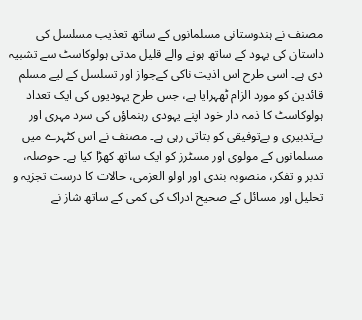مصنف نے ہندوستانی مسلمانوں کے ساتھ تعذیب مسلسل کی داستان کی یہود کے ساتھ ہونے والے قلیل مدتی ہولوکاسٹ سے تشبیہ دی ہے۔ اسی طرح اس اذیت ناکی کےجواز اور تسلسل کے لیے مسلم قائدین کو مورد الزام ٹھہرایا ہے، جس طرح یہودیوں کی ایک تعداد ہولوکاسٹ کا ذمہ دار خود اپنے یہودی رہنماؤں کی سرد مہری اور بےتدبیری و بےتوفیقی کو بتاتی رہی ہے۔ مصنف نے اس کٹہرے میں مسلمانوں کے مولوی اور مسٹرز کو ایک ساتھ کھڑا کیا ہے۔ حوصلہ، تدبر و تفکر، منصوبہ بندی اور اولو العزمی، حالات کا درست تجزیہ و تحلیل اور مسائل کے صحیح ادراک کی کمی کے ساتھ شاز نے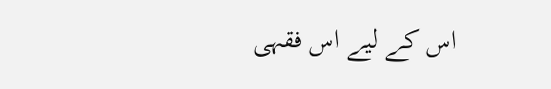اس کے لیے اس فقہی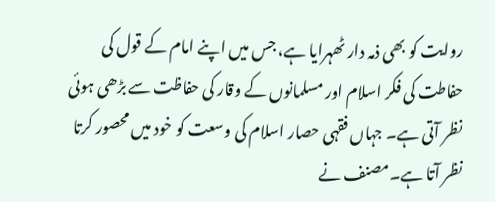روایت کو بھی ذمہ دار ٹھہرایا ہے، جس میں اپنے امام کے قول کی حفاطت کی فکر اسلام اور مسلمانوں کے وقار کی حفاظت سے بڑھی ہوئی نظر آتی ہے۔ جہاں فقہی حصار اسلام کی وسعت کو خود میں محصور کرتا نظر آتا ہے۔مصنف نے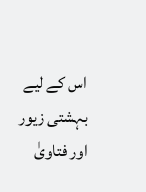اس کے لیے بہشتی زیور اور فتاویٰ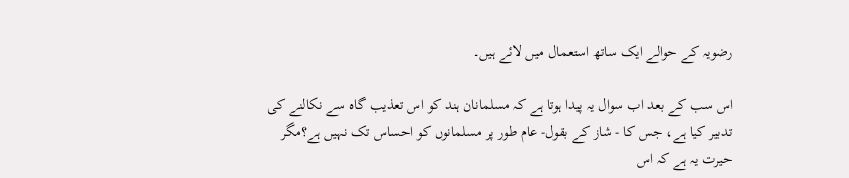رضویہ کے حوالے ایک ساتھ استعمال میں لائے ہیں۔

اس سب کے بعد اب سوال یہ پیدا ہوتا ہے کہ مسلمانان ہند کو اس تعذیب گاہ سے نکالنے کی تدبیر کیا ہے، جس کا - شاز کے بقول- عام طور پر مسلمانوں کو احساس تک نہیں ہے؟مگر حیرت یہ ہے کہ اس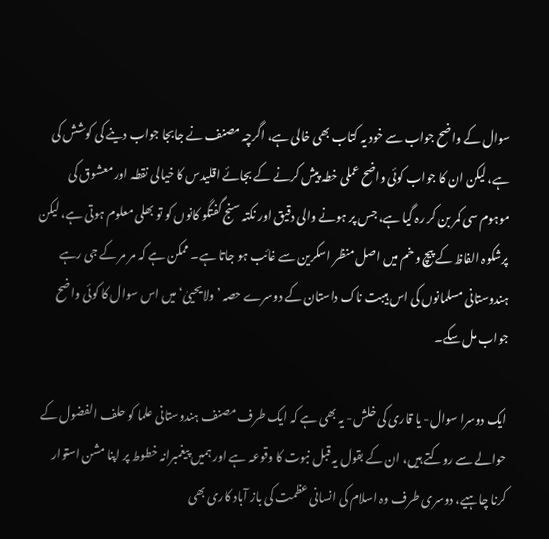سوال کے واضح جواب سے خود یہ کتاب بھی خالی ہے، اگرچہ مصنف نے جابجا جواب دینے کی کوشش کی ہے، لیکن ان کا جواب کوئی واضح عملی خطہ پیش کرنے کے بجائے اقلیدس کا خیالی نقطہ اور معشوق کی موہوم سی کمر بن کر رہ گیا ہے، جس پر ہونے والی دقیق اور نکتہ سنج گفتگو کانوں کو تو بھلی معلوم ہوتی ہے، لیکن پرشکوہ الفاظ کے پیچ و خم میں اصل منظر اسکرین سے غائب ہو جاتا ہے۔ ممکن ہے کہ مر مر کے جی رہے ہندوستانی مسلمانوں کی اس ہیبت ناک داستان کے دوسرے حصہ ’ولایحییٰ‘ میں اس سوال کا کوئی واضح جواب مل سکے۔

ایک دوسرا سوال- یا قاری کی خلش- یہ بھی ہے کہ ایک طرف مصنف ہندوستانی علما کو حلف الفضول کے حوالے سے روکتے ہیں، ان کے بقول یہ قبل نبوت کا وقوعہ ہے اور ہمیں پیغمبرانہ خطوط پر اپنا مشن استوار کرنا چاہیے، دوسری طرف وہ اسلام کی انسانی عظمت کی باز آباد کاری بھی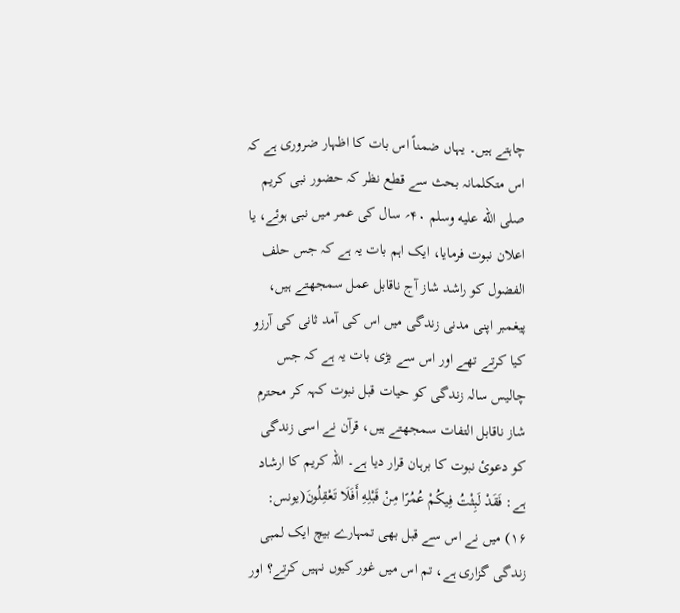چاہتے ہیں۔ یہاں ضمناً اس بات کا اظہار ضروری ہے کہ اس متکلمانہ بحث سے قطع نظر کہ حضور نبی کریم صلى الله عليه وسلم ۴۰؍ سال کی عمر میں نبی ہوئے، یا اعلان نبوت فرمایا، ایک اہم بات یہ ہے کہ جس حلف الفضول کو راشد شاز آج ناقابل عمل سمجھتے ہیں، پیغمبر اپنی مدنی زندگی میں اس کی آمد ثانی کی آرزو کیا کرتے تھے اور اس سے بڑی بات یہ ہے کہ جس چالیس سالہ زندگی کو حیات قبل نبوت کہہ کر محترم شاز ناقابل التفات سمجھتے ہیں، قرآن نے اسی زندگی کو دعویٔ نبوت کا برہان قرار دیا ہے۔ اللہ کریم کا ارشاد ہے: فَقَدْ لَبِثْتُ فِيكُمْ عُمُرًا مِنْ قَبْلِهِ أَفَلَا تَعْقِلُونَ(یونس: ۱۶) میں نے اس سے قبل بھی تمہارے بیچ ایک لمبی زندگی گزاری ہے، تم اس میں غور کیوں نہیں کرتے؟ اور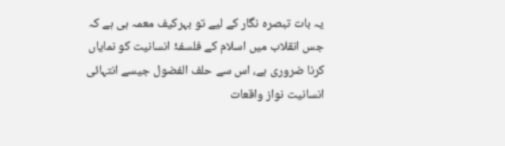یہ بات تبصرہ نگار کے لیے تو بہرکیف معمہ ہی ہے کہ جس انقلاب میں اسلام کے فلسفۂ انسانیت کو نمایاں کرنا ضروری ہے، اس سے حلف الفضول جیسے انتہائی انسانیت نواز واقعات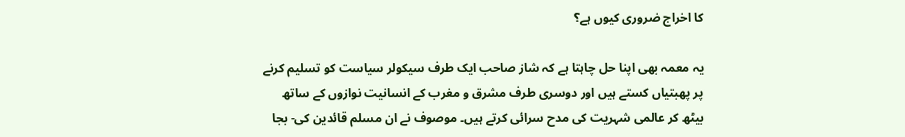کا اخراج ضروری کیوں ہے؟

یہ معمہ بھی اپنا حل چاہتا ہے کہ شاز صاحب ایک طرف سیکولر سیاست کو تسلیم کرنے پر پھبتیاں کستے ہیں اور دوسری طرف مشرق و مغرب کے انسانیت نوازوں کے ساتھ بیٹھ کر عالمی شہریت کی مدح سرائی کرتے ہیں۔ موصوف نے ان مسلم قائدین کی- بجا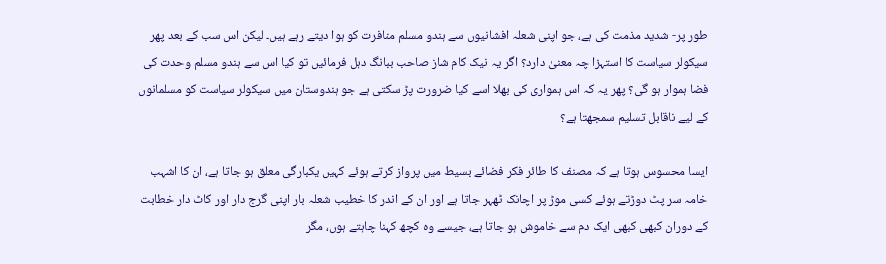طور پر- شدید مذمت کی ہے، جو اپنی شعلہ افشانیوں سے ہندو مسلم منافرت کو ہوا دیتے رہے ہیں۔ لیکن اس سب کے بعد پھر سیکولر سیاست کا استہزا چہ معنیٰ دارد؟ اگر یہ نیک کام شاز صاحب ببانگ دہل فرمائیں تو کیا اس سے ہندو مسلم وحدت کی فضا ہموار ہو گی؟ پھر یہ کہ اس ہمواری کی بھلا اسے کیا ضرورت پڑ سکتی ہے جو ہندوستان میں سیکولر سیاست کو مسلمانوں کے لیے ناقابل تسلیم سمجھتا ہے؟

ایسا محسوس ہوتا ہے کہ مصنف کا طائر فکر فضائے بسیط میں پرواز کرتے ہوئے کہیں یکبارگی معلق ہو جاتا ہے، ان کا اشہب خامہ سر پٹ دوڑتے ہوئے کسی موڑ پر اچانک ٹھہر جاتا ہے اور ان کے اندر کا خطیب شعلہ بار اپنی گرج دار اور کاٹ دار خطابت کے دوران کبھی کبھی ایک دم سے خاموش ہو جاتا ہے، جیسے وہ کچھ کہنا چاہتے ہوں، مگر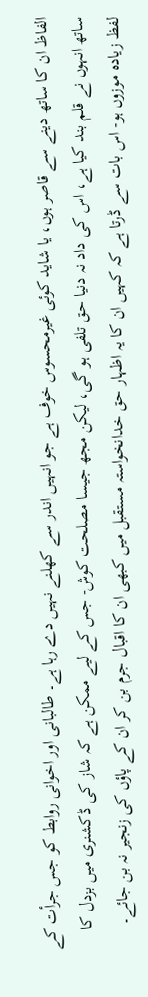الفاظ ان کا ساتھ دینے سے قاصر ہوں، یا شاید کوئی غیرمحسوس خوف ہے جو انہیں اندر سے کھلنے نہیں دے رہا ہے۔ طالبانی اور اخوانی روابط کو جس جرأت کے ساتھ انہوں نے قلم بند کیا ہے، اس کی داد نہ دنیا حق تلفی ہو گی، لیکن مجھ جیسا مصلحت کوش- جس کے لیے ممکن ہے کہ شاز کی ڈکشنری میں بزدل کا لفظ زیادہ موزوں ہو- اس بات سے ڈرتا ہے کہ کہیں ان کا یہ اظہار حق خدانخواستہ مستقبل میں کبھی ان کا اقبال جرم بن کر ان کے پاؤں کی زنجیر نہ بن جائے۔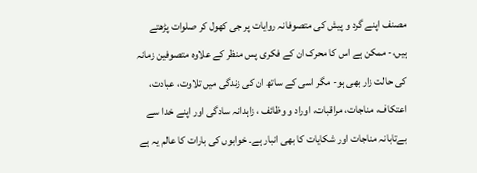مصنف اپنے گرد و پیش کی متصوفانہ روایات پر جی کھول کر صلوات پڑھتے ہیں،- ممکن ہے اس کا محرک ان کے فکری پس منظر کے علاوہ متصوفین زمانہ کی حالت زار بھی ہو- مگر اسی کے ساتھ ان کی زندگی میں تلاوت، عبادت، اعتکاف، مناجات، مراقبات، اوراد و وظائف ، زاہدانہ سادگی اور اپنے خدا سے بےتابانہ مناجات اور شکایات کا بھی انبار ہے۔ خوابوں کی بارات کا عالم یہ ہے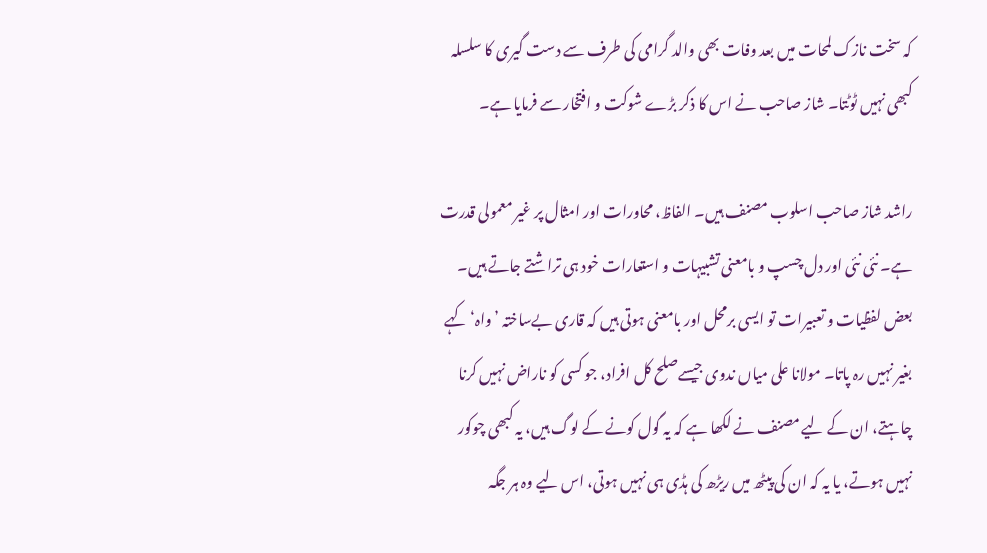کہ سخت نازک لمحات میں بعد وفات بھی والد گرامی کی طرف سے دست گیری کا سلسلہ کبھی نہیں ٹوٹتا۔ شاز صاحب نے اس کا ذکر بڑے شوکت و افتخار سے فرمایا ہے۔

راشد شاز صاحب اسلوب مصنف ہیں۔ الفاظ، محاورات اور امثال پر غیر معمولی قدرت ہے۔ نئی نئی اور دل چسپ و بامعنی تشبیہات و استعارات خود ہی تراشتے جاتے ہیں۔ بعض لفظیات و تعبیرات تو ایسی برمحل اور بامعنی ہوتی ہیں کہ قاری بےساختہ ’واہ‘ کہے بغیر نہیں رہ پاتا۔ مولانا علی میاں ندوی جیسےصلح کل افراد، جو کسی کو ناراض نہیں کرنا چاہتے، ان کے لیے مصنف نے لکھا ہے کہ یہ گول کونے کے لوگ ہیں، یہ کبھی چوکور نہیں ہوتے، یا یہ کہ ان کی پیٹھ میں ریڑھ کی ہڈی ہی نہیں ہوتی، اس لیے وہ ہر جگہ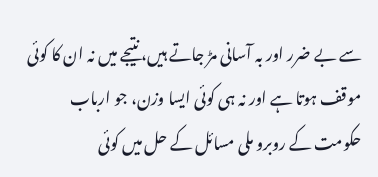سے بے ضرر اور بہ آسانی مڑ جاتے ہیں، نتیجے میں نہ ان کا کوئی موقف ہوتا ہے اور نہ ہی کوئی ایسا وزن، جو ارباب حکومت کے روبرو ملی مسائل کے حل میں کوئی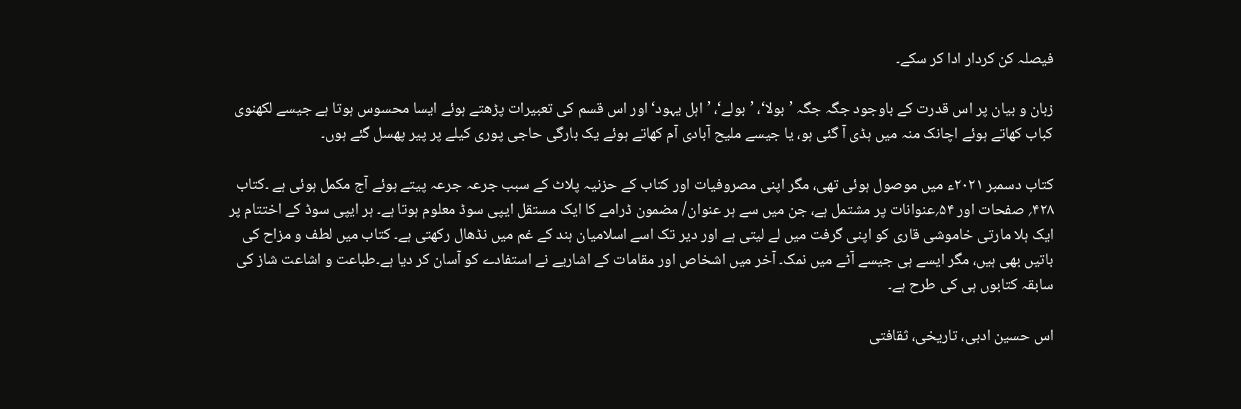فیصلہ کن کردار ادا کر سکے۔

زبان و بیان پر اس قدرت کے باوجود جگہ جگہ ’بولا‘، ’بولے‘، ’اہل یہود‘ اور اس قسم کی تعبیرات پڑھتے ہوئے ایسا محسوس ہوتا ہے جیسے لکھنوی کباب کھاتے ہوئے اچانک منہ میں ہڈی آ گئی ہو، یا جیسے ملیح آبادی آم کھاتے ہوئے یک بارگی حاجی پوری کیلے پر پیر پھسل گئے ہوں۔

کتاب دسمبر ۲۰۲۱ء میں موصول ہوئی تھی، مگر اپنی مصروفیات اور کتاب کے حزنیہ پلاٹ کے سبب جرعہ جرعہ پیتے ہوئے آج مکمل ہوئی ہے ۔کتاب ۴۲۸؍ صفحات اور ۵۴؍عنوانات پر مشتمل ہے، جن میں سے ہر عنوان/ مضمون ڈرامے کا ایک مستقل ایپی سوڈ معلوم ہوتا ہے۔ ہر ایپی سوڈ کے اختتام پر ایک ہلا مارتی خاموشی قاری کو اپنی گرفت میں لے لیتی ہے اور دیر تک اسے اسلامیان ہند کے غم میں نڈھال رکھتی ہے۔ کتاب میں لطف و مزاح کی باتیں بھی ہیں، مگر ایسے ہی جیسے آٹے میں نمک۔ آخر میں اشخاص اور مقامات کے اشاریے نے استفادے کو آسان کر دیا ہے۔طباعت و اشاعت شاز کی سابقہ کتابوں ہی کی طرح ہے۔

اس حسین ادبی، تاریخی، ثقافتی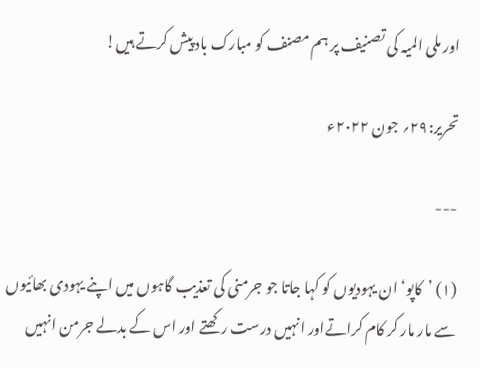اور ملی المیہ کی تصنیف پر ہم مصنف کو مبارک باد پیش کرتے ہیں!

تحریر:۲۹؍ جون ۲۰۲۲ء

---

(۱) ’کاپو‘ ان یہودیوں کو کہا جاتا جو جرمنی کی تعذیب گاہوں میں اپنے یہودی بھائیوں سے مار مار کر کام کراتےاور انہیں درست رکھتے اور اس کے بدلے جرمن انہیں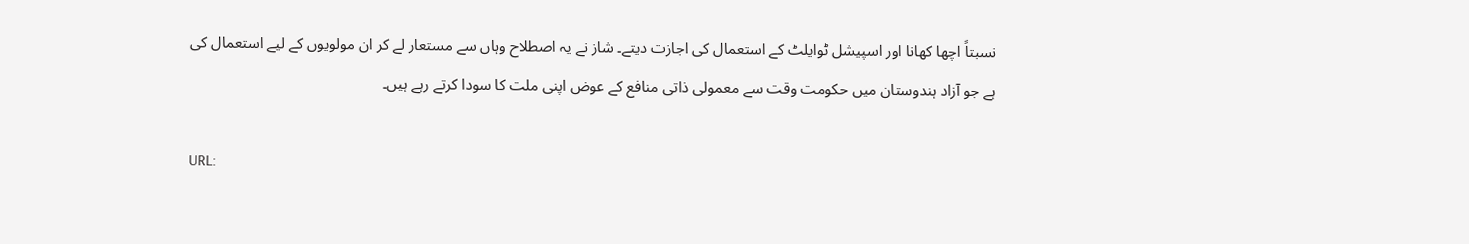نسبتاً اچھا کھانا اور اسپیشل ٹوایلٹ کے استعمال کی اجازت دیتے۔ شاز نے یہ اصطلاح وہاں سے مستعار لے کر ان مولویوں کے لیے استعمال کی ہے جو آزاد ہندوستان میں حکومت وقت سے معمولی ذاتی منافع کے عوض اپنی ملت کا سودا کرتے رہے ہیں۔

URL: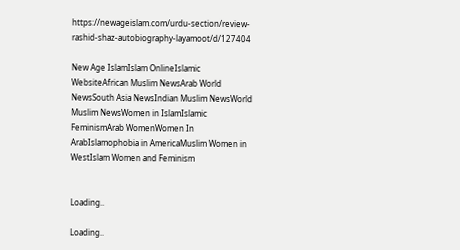https://newageislam.com/urdu-section/review-rashid-shaz-autobiography-layamoot/d/127404

New Age IslamIslam OnlineIslamic WebsiteAfrican Muslim NewsArab World NewsSouth Asia NewsIndian Muslim NewsWorld Muslim NewsWomen in IslamIslamic FeminismArab WomenWomen In ArabIslamophobia in AmericaMuslim Women in WestIslam Women and Feminism


Loading..

Loading..